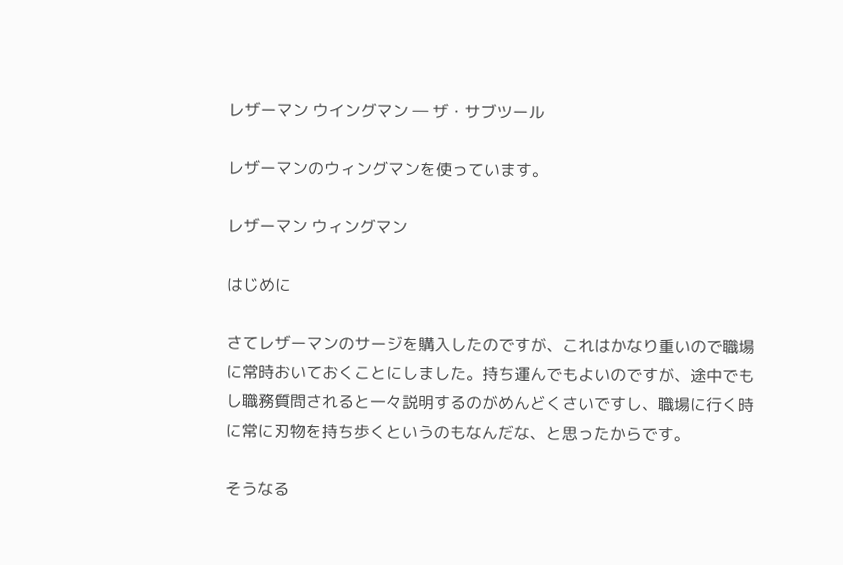レザーマン ウイングマン ― ザ・サブツール

レザーマンのウィングマンを使っています。

レザーマン ウィングマン

はじめに

さてレザーマンのサージを購入したのですが、これはかなり重いので職場に常時おいておくことにしました。持ち運んでもよいのですが、途中でもし職務質問されると一々説明するのがめんどくさいですし、職場に行く時に常に刃物を持ち歩くというのもなんだな、と思ったからです。

そうなる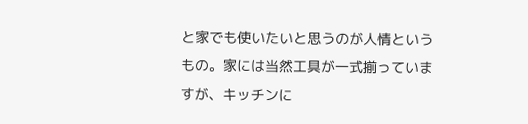と家でも使いたいと思うのが人情というもの。家には当然工具が一式揃っていますが、キッチンに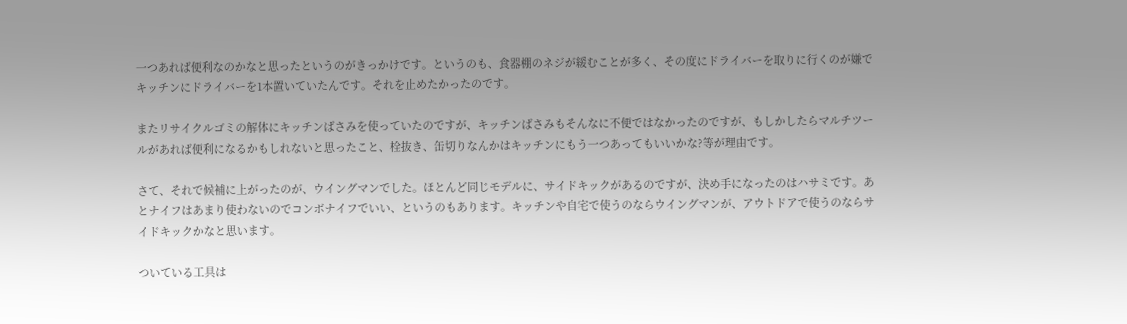一つあれば便利なのかなと思ったというのがきっかけです。というのも、食器棚のネジが緩むことが多く、その度にドライバーを取りに行くのが嫌でキッチンにドライバーを1本置いていたんです。それを止めたかったのです。

またリサイクルゴミの解体にキッチンばさみを使っていたのですが、キッチンばさみもそんなに不便ではなかったのですが、もしかしたらマルチツールがあれば便利になるかもしれないと思ったこと、栓抜き、缶切りなんかはキッチンにもう一つあってもいいかな?等が理由です。

さて、それで候補に上がったのが、ウイングマンでした。ほとんど同じモデルに、サイドキックがあるのですが、決め手になったのはハサミです。あとナイフはあまり使わないのでコンボナイフでいい、というのもあります。キッチンや自宅で使うのならウイングマンが、アウトドアで使うのならサイドキックかなと思います。

ついている工具は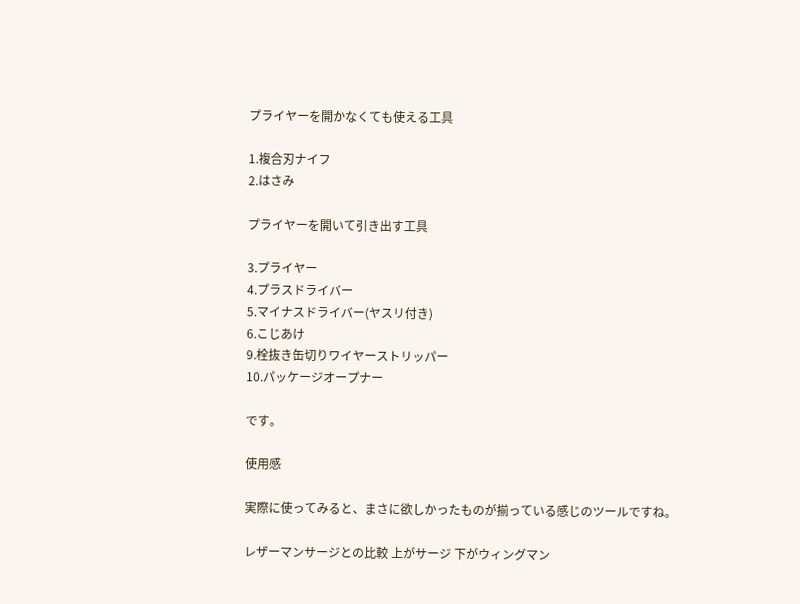プライヤーを開かなくても使える工具

1.複合刃ナイフ
2.はさみ

プライヤーを開いて引き出す工具

3.プライヤー
4.プラスドライバー
5.マイナスドライバー(ヤスリ付き)
6.こじあけ
9.栓抜き缶切りワイヤーストリッパー
10.パッケージオープナー

です。

使用感

実際に使ってみると、まさに欲しかったものが揃っている感じのツールですね。

レザーマンサージとの比較 上がサージ 下がウィングマン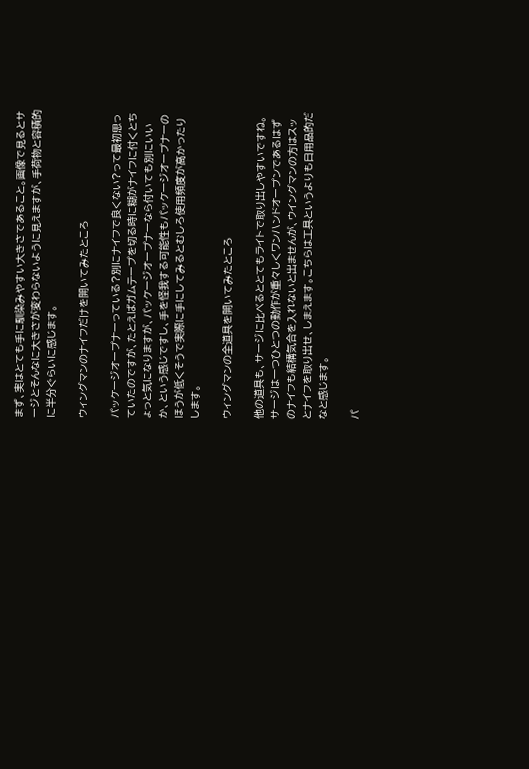まず、実はとても手に馴染みやすい大きさであること。画像で見るとサージとそんなに大きさが変わらないように見えますが、手荷物と容積的に半分ぐらいに感じます。

ウィングマンのナイフだけを開いてみたところ

パッケージオープナーっている?別にナイフで良くない?って最初思っていたのですが、たとえばガムテープを切る時に糊がナイフに付くとちょっと気になりますが、パッケージオープナーなら付いても別にいいか、という感じですし、手を怪我する可能性もパッケージオープナーのほうが低くそうで実際に手にしてみるとむしろ使用頻度が高かったりします。

ウィングマンの全道具を開いてみたところ

他の道具も、サージに比べるととてもライトで取り出しやすいですね。サージは一つひとつの動作が重々しくワンハンドオープンであるはずのナイフも結構気合を入れないと出ませんが、ウイングマンの方はスッとナイフを取り出せ、しまえます。こちらは工具というよりも日用品的だなと感じます。

パ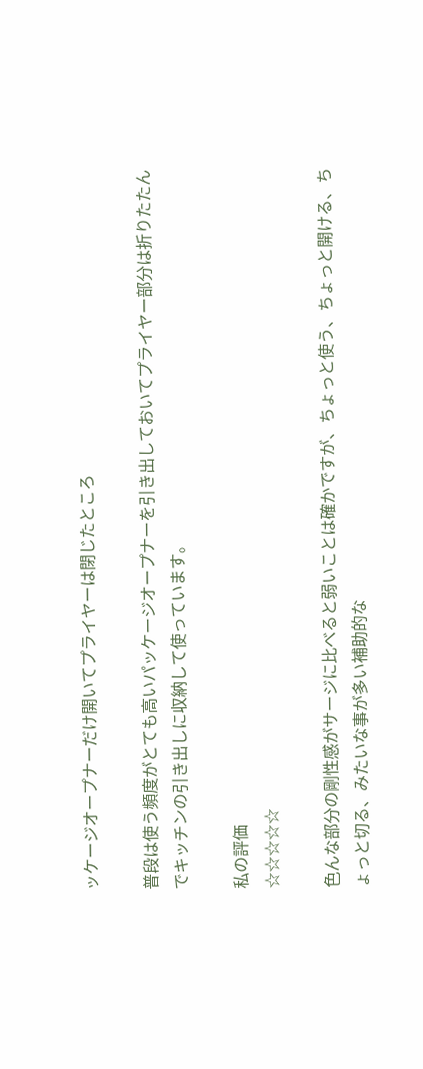ッケージオープナーだけ開いてプライヤーは閉じたところ

普段は使う頻度がとても高いパッケージオープナーを引き出しておいてプライヤー部分は折りたたんでキッチンの引き出しに収納して使っています。

私の評価
☆☆☆☆☆

色んな部分の剛性感がサージに比べると弱いことは確かですが、ちょっと使う、ちょっと開ける、ちょっと切る、みたいな事が多い補助的な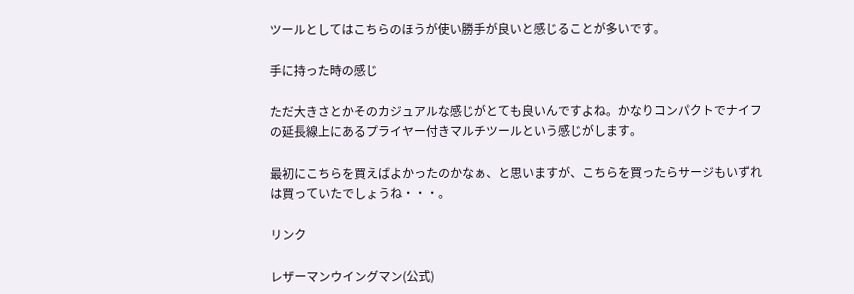ツールとしてはこちらのほうが使い勝手が良いと感じることが多いです。

手に持った時の感じ

ただ大きさとかそのカジュアルな感じがとても良いんですよね。かなりコンパクトでナイフの延長線上にあるプライヤー付きマルチツールという感じがします。

最初にこちらを買えばよかったのかなぁ、と思いますが、こちらを買ったらサージもいずれは買っていたでしょうね・・・。

リンク

レザーマンウイングマン(公式)